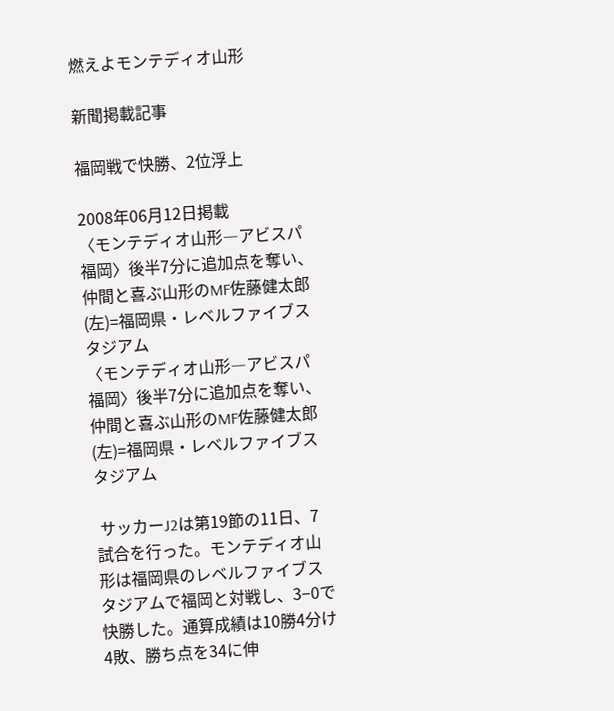燃えよモンテディオ山形

新聞掲載記事

福岡戦で快勝、2位浮上

2008年06月12日掲載
〈モンテディオ山形―アビスパ福岡〉後半7分に追加点を奪い、仲間と喜ぶ山形のMF佐藤健太郎(左)=福岡県・レベルファイブスタジアム
〈モンテディオ山形―アビスパ福岡〉後半7分に追加点を奪い、仲間と喜ぶ山形のMF佐藤健太郎(左)=福岡県・レベルファイブスタジアム

 サッカーJ2は第19節の11日、7試合を行った。モンテディオ山形は福岡県のレベルファイブスタジアムで福岡と対戦し、3−0で快勝した。通算成績は10勝4分け4敗、勝ち点を34に伸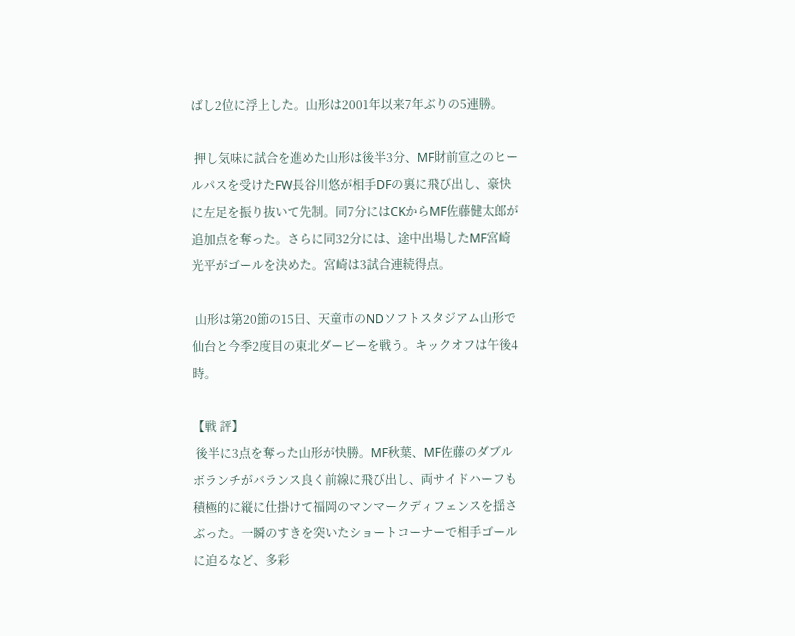ばし2位に浮上した。山形は2001年以来7年ぶりの5連勝。

 押し気味に試合を進めた山形は後半3分、MF財前宣之のヒールパスを受けたFW長谷川悠が相手DFの裏に飛び出し、豪快に左足を振り抜いて先制。同7分にはCKからMF佐藤健太郎が追加点を奪った。さらに同32分には、途中出場したMF宮崎光平がゴールを決めた。宮崎は3試合連続得点。

 山形は第20節の15日、天童市のNDソフトスタジアム山形で仙台と今季2度目の東北ダービーを戦う。キックオフは午後4時。

【戦 評】
 後半に3点を奪った山形が快勝。MF秋葉、MF佐藤のダブルボランチがバランス良く前線に飛び出し、両サイドハーフも積極的に縦に仕掛けて福岡のマンマークディフェンスを揺さぶった。一瞬のすきを突いたショートコーナーで相手ゴールに迫るなど、多彩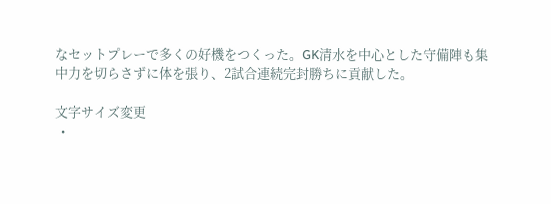なセットプレーで多くの好機をつくった。GK清水を中心とした守備陣も集中力を切らさずに体を張り、2試合連続完封勝ちに貢献した。

文字サイズ変更
  •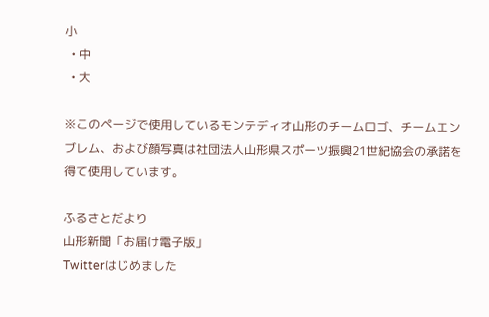小
  • 中
  • 大

※このページで使用しているモンテディオ山形のチームロゴ、チームエンブレム、および顔写真は社団法人山形県スポーツ振興21世紀協会の承諾を得て使用しています。

ふるさとだより
山形新聞「お届け電子版」
Twitterはじめました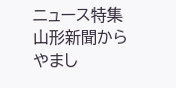ニュース特集
山形新聞から
やまし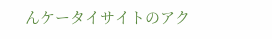んケータイサイトのアク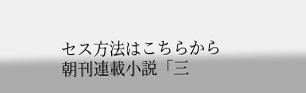セス方法はこちらから 朝刊連載小説「三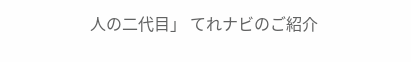人の二代目」 てれナビのご紹介